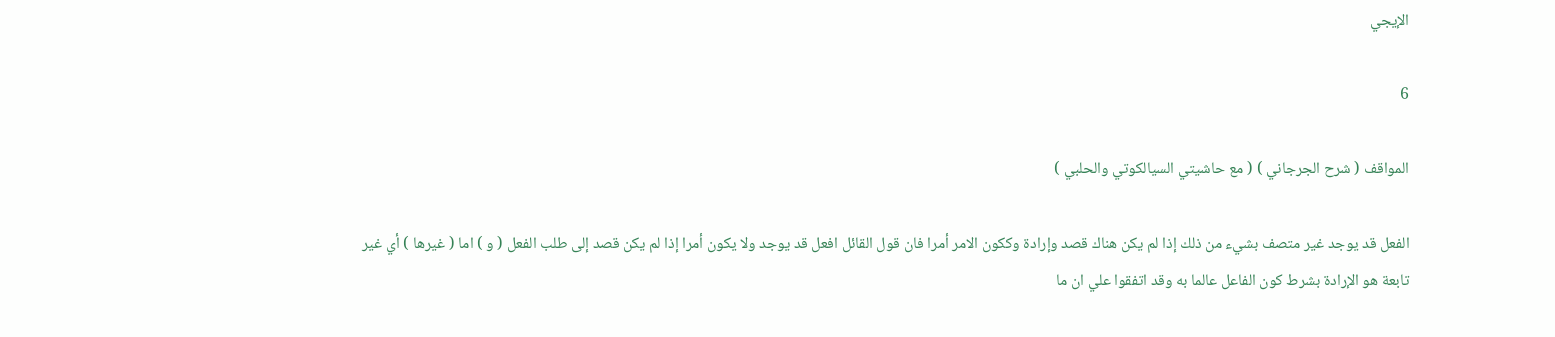الإيجي

6

المواقف ( شرح الجرجاني ) ( مع حاشيتي السيالكوتي والحلبي )

الفعل قد يوجد غير متصف بشيء من ذلك إذا لم يكن هناك قصد وإرادة وككون الامر أمرا فان قول القائل افعل قد يوجد ولا يكون أمرا إذا لم يكن قصد إلى طلب الفعل ( و ) اما ( غيرها ) أي غير تابعة هو الإرادة بشرط كون الفاعل عالما به وقد اتفقوا علي ان ما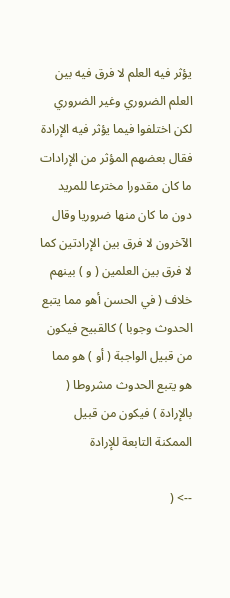يؤثر فيه العلم لا فرق فيه بين العلم الضروري وغير الضروري لكن اختلفوا فيما يؤثر فيه الإرادة فقال بعضهم المؤثر من الإرادات ما كان مقدورا مخترعا للمريد دون ما كان منها ضروريا وقال الآخرون لا فرق بين الإرادتين كما لا فرق بين العلمين ( و ) بينهم خلاف ( في الحسن أهو مما يتبع الحدوث وجوبا ) كالقبيح فيكون من قبيل الواجبة ( أو ) هو مما هو يتبع الحدوث مشروطا ( بالإرادة ) فيكون من قبيل الممكنة التابعة للإرادة

--> (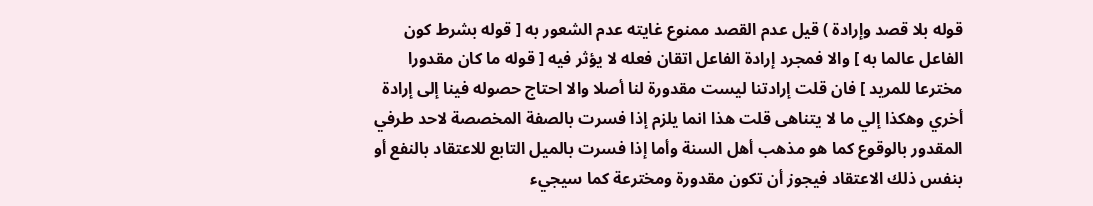قوله بلا قصد وإرادة ) قيل عدم القصد ممنوع غايته عدم الشعور به [ قوله بشرط كون الفاعل عالما به ] والا فمجرد إرادة الفاعل اتقان فعله لا يؤثر فيه [ قوله ما كان مقدورا مخترعا للمريد ] فان قلت إرادتنا ليست مقدورة لنا أصلا والا احتاج حصوله فينا إلى إرادة أخري وهكذا إلي ما لا يتناهى قلت هذا انما يلزم إذا فسرت بالصفة المخصصة لاحد طرفي المقدور بالوقوع كما هو مذهب أهل السنة وأما إذا فسرت بالميل التابع للاعتقاد بالنفع أو بنفس ذلك الاعتقاد فيجوز أن تكون مقدورة ومخترعة كما سيجيء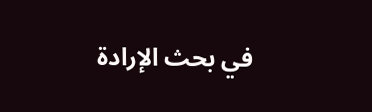في بحث الإرادة